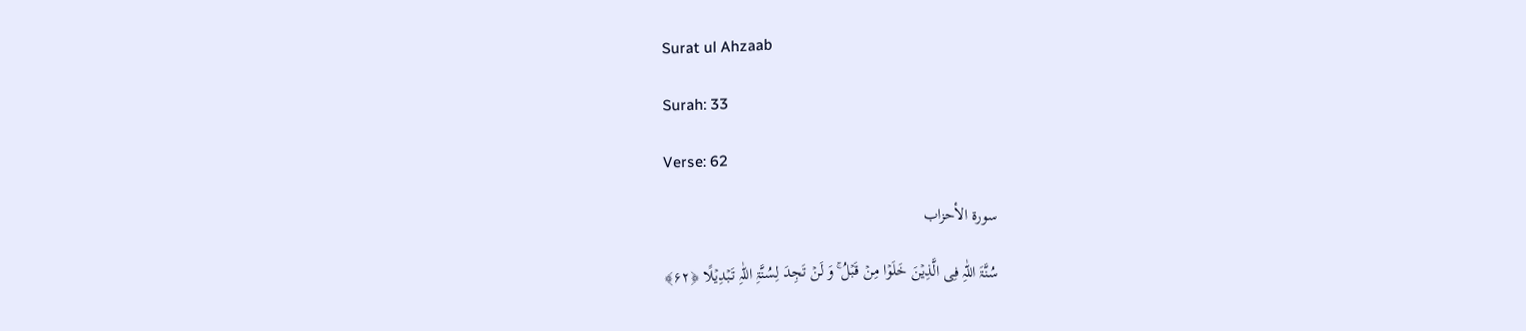Surat ul Ahzaab

Surah: 33

Verse: 62

سورة الأحزاب

سُنَّۃَ اللّٰہِ فِی الَّذِیۡنَ خَلَوۡا مِنۡ قَبۡلُ ۚ وَ لَنۡ تَجِدَ لِسُنَّۃِ اللّٰہِ تَبۡدِیۡلًا ﴿۶۲﴾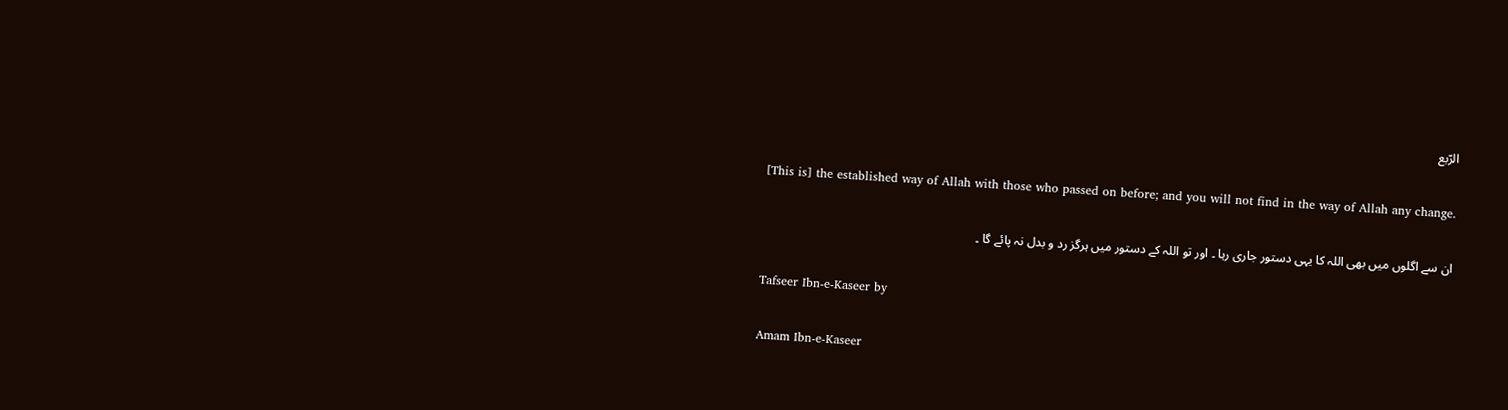الرّبع

[This is] the established way of Allah with those who passed on before; and you will not find in the way of Allah any change.

ان سے اگلوں میں بھی اللہ کا یہی دستور جاری رہا ۔ اور تو اللہ کے دستور میں ہرگز رد و بدل نہ پائے گا ۔

Tafseer Ibn-e-Kaseer by

Amam Ibn-e-Kaseer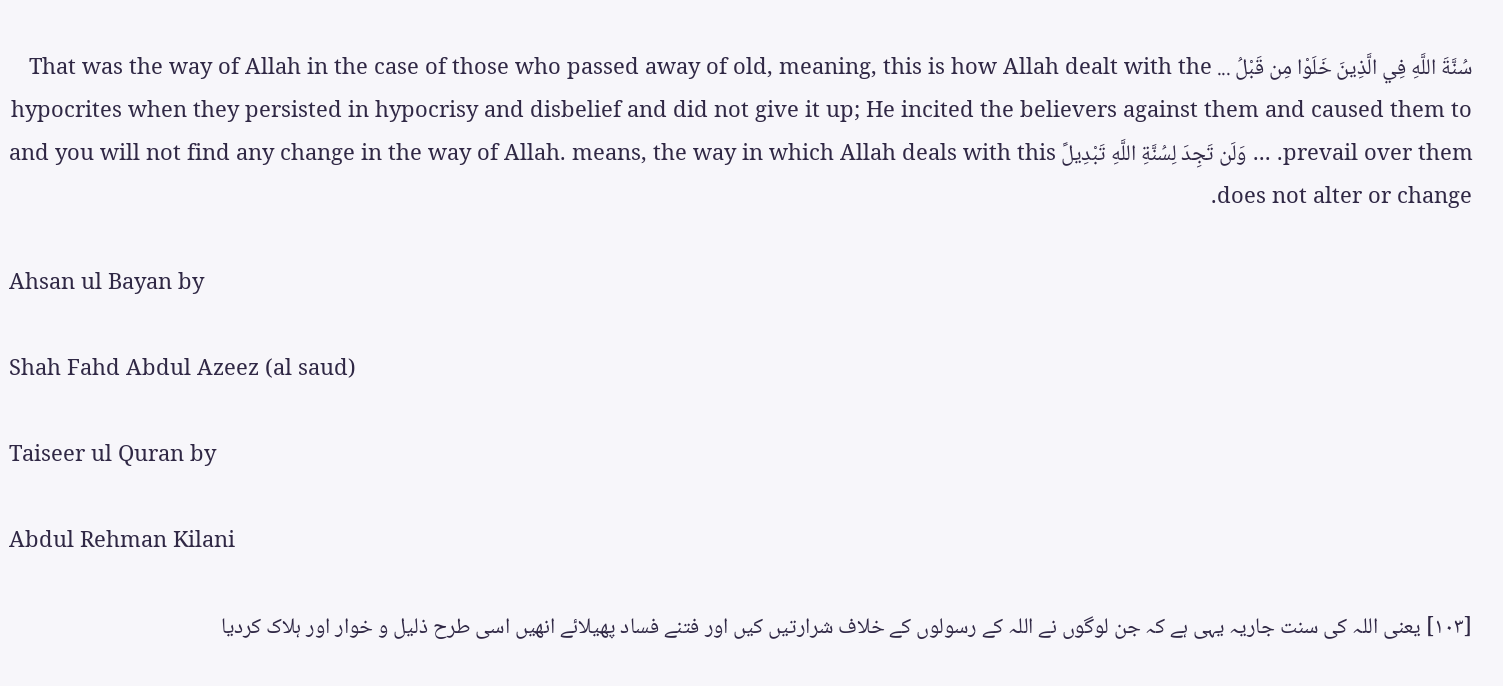سُنَّةَ اللَّهِ فِي الَّذِينَ خَلَوْا مِن قَبْلُ ... That was the way of Allah in the case of those who passed away of old, meaning, this is how Allah dealt with the hypocrites when they persisted in hypocrisy and disbelief and did not give it up; He incited the believers against them and caused them to prevail over them. ... وَلَن تَجِدَ لِسُنَّةِ اللَّهِ تَبْدِيلً and you will not find any change in the way of Allah. means, the way in which Allah deals with this does not alter or change.

Ahsan ul Bayan by

Shah Fahd Abdul Azeez (al saud)

Taiseer ul Quran by

Abdul Rehman Kilani

[١٠٣] یعنی اللہ کی سنت جاریہ یہی ہے کہ جن لوگوں نے اللہ کے رسولوں کے خلاف شرارتیں کیں اور فتنے فساد پھیلائے انھیں اسی طرح ذلیل و خوار اور ہلاک کردیا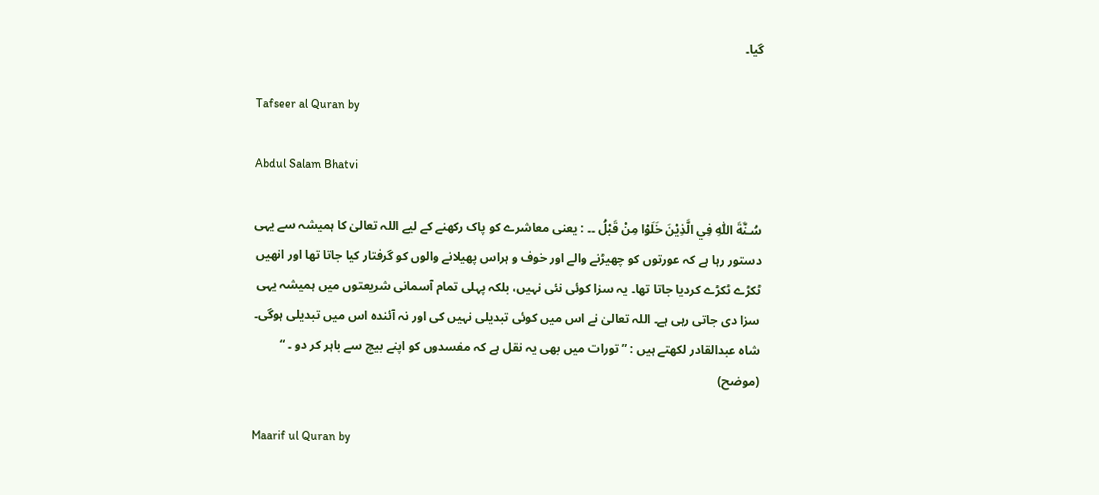گیا۔

Tafseer al Quran by

Abdul Salam Bhatvi

سُـنَّةَ اللّٰهِ فِي الَّذِيْنَ خَلَوْا مِنْ قَبْلُ ۔۔ : یعنی معاشرے کو پاک رکھنے کے لیے اللہ تعالیٰ کا ہمیشہ سے یہی دستور رہا ہے کہ عورتوں کو چھیڑنے والے اور خوف و ہراس پھیلانے والوں کو گرفتار کیا جاتا تھا اور انھیں ٹکڑے ٹکڑے کردیا جاتا تھا۔ یہ سزا کوئی نئی نہیں، بلکہ پہلی تمام آسمانی شریعتوں میں ہمیشہ یہی سزا دی جاتی رہی ہے۔ اللہ تعالیٰ نے اس میں کوئی تبدیلی نہیں کی اور نہ آئندہ اس میں تبدیلی ہوگی۔ شاہ عبدالقادر لکھتے ہیں : ” تورات میں بھی یہ نقل ہے کہ مفسدوں کو اپنے بیچ سے باہر کر دو ۔ “ (موضح)

Maarif ul Quran by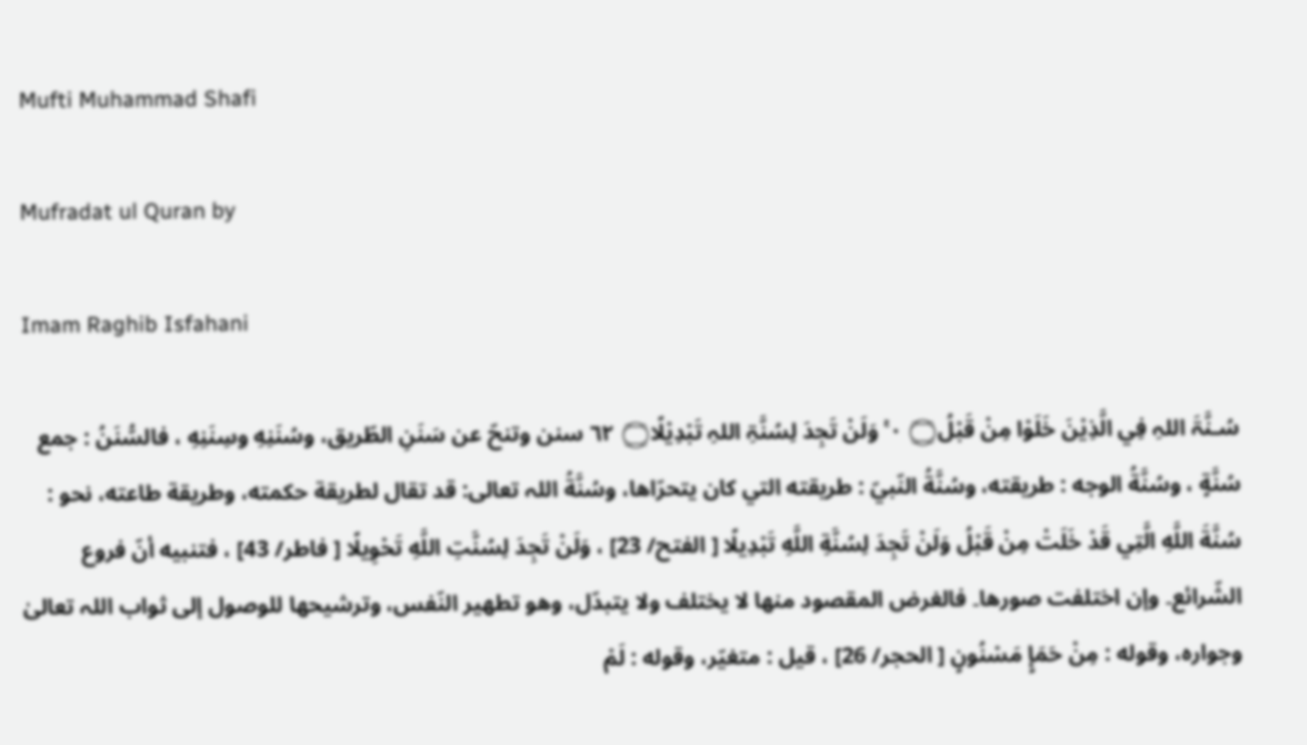Mufti Muhammad Shafi

Mufradat ul Quran by

Imam Raghib Isfahani

سُـنَّۃَ اللہِ فِي الَّذِيْنَ خَلَوْا مِنْ قَبْلُ۝ ٠ ۚ وَلَنْ تَجِدَ لِسُنَّۃِ اللہِ تَبْدِيْلًا۝ ٦٢ سنن وتنحّ عن سَنَنِ الطّريق، وسُنَنِهِ وسِنَنِهِ ، فالسُّنَنُ : جمع سُنَّةٍ ، وسُنَّةُ الوجه : طریقته، وسُنَّةُ النّبيّ : طریقته التي کان يتحرّاها، وسُنَّةُ اللہ تعالی: قد تقال لطریقة حکمته، وطریقة طاعته، نحو : سُنَّةَ اللَّهِ الَّتِي قَدْ خَلَتْ مِنْ قَبْلُ وَلَنْ تَجِدَ لِسُنَّةِ اللَّهِ تَبْدِيلًا [ الفتح/ 23] ، وَلَنْ تَجِدَ لِسُنَّتِ اللَّهِ تَحْوِيلًا [ فاطر/ 43] ، فتنبيه أنّ فروع الشّرائع۔ وإن اختلفت صورها۔ فالغرض المقصود منها لا يختلف ولا يتبدّل، وهو تطهير النّفس، وترشیحها للوصول إلى ثواب اللہ تعالیٰ وجواره، وقوله : مِنْ حَمَإٍ مَسْنُونٍ [ الحجر/ 26] ، قيل : متغيّر، وقوله : لَمْ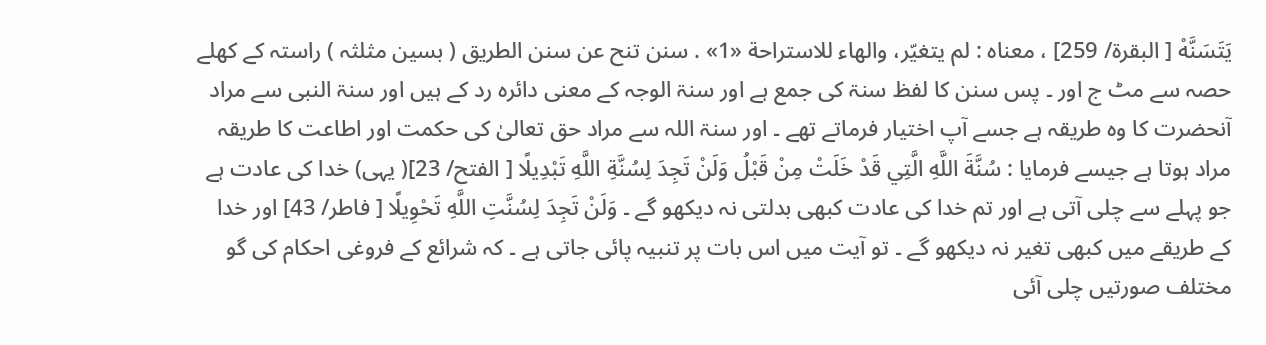يَتَسَنَّهْ [ البقرة/ 259] ، معناه : لم يتغيّر، والهاء للاستراحة «1» . سنن تنح عن سنن الطریق ( بسین مثلثہ ) راستہ کے کھلے حصہ سے مٹ ج اور ۔ پس سنن کا لفظ سنۃ کی جمع ہے اور سنۃ الوجہ کے معنی دائرہ رد کے ہیں اور سنۃ النبی سے مراد آنحضرت کا وہ طریقہ ہے جسے آپ اختیار فرماتے تھے ۔ اور سنۃ اللہ سے مراد حق تعالیٰ کی حکمت اور اطاعت کا طریقہ مراد ہوتا ہے جیسے فرمایا : سُنَّةَ اللَّهِ الَّتِي قَدْ خَلَتْ مِنْ قَبْلُ وَلَنْ تَجِدَ لِسُنَّةِ اللَّهِ تَبْدِيلًا [ الفتح/ 23]( یہی) خدا کی عادت ہے جو پہلے سے چلی آتی ہے اور تم خدا کی عادت کبھی بدلتی نہ دیکھو گے ۔ وَلَنْ تَجِدَ لِسُنَّتِ اللَّهِ تَحْوِيلًا [ فاطر/ 43] اور خدا کے طریقے میں کبھی تغیر نہ دیکھو گے ۔ تو آیت میں اس بات پر تنبیہ پائی جاتی ہے ۔ کہ شرائع کے فروغی احکام کی گو مختلف صورتیں چلی آئی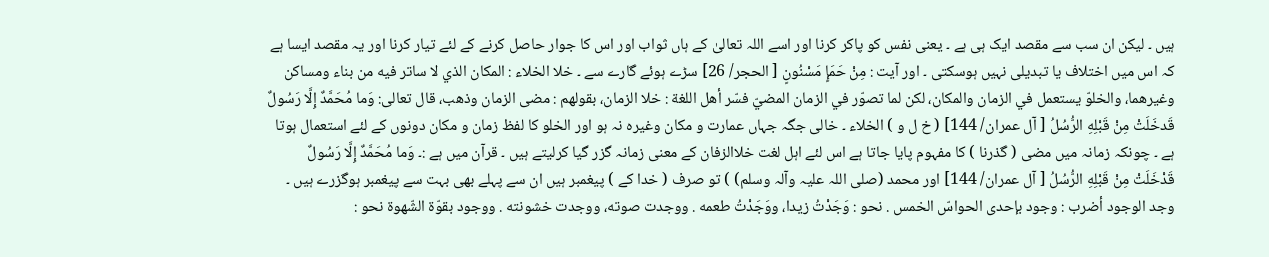ہیں ۔ لیکن ان سب سے مقصد ایک ہی ہے ۔ یعنی نفس کو پاکر کرنا اور اسے اللہ تعالیٰ کے ہاں ثواب اور اس کا جوار حاصل کرنے کے لئے تیار کرنا اور یہ مقصد ایسا ہے کہ اس میں اختلاف یا تبدیلی نہیں ہوسکتی ۔ اور آیت : مِنْ حَمَإٍ مَسْنُونٍ [ الحجر/ 26] سڑے ہوئے گارے سے ۔ خلا الخلاء : المکان الذي لا ساتر فيه من بناء ومساکن وغیرهما، والخلوّ يستعمل في الزمان والمکان، لکن لما تصوّر في الزمان المضيّ فسّر أهل اللغة : خلا الزمان، بقولهم : مضی الزمان وذهب، قال تعالی: وَما مُحَمَّدٌ إِلَّا رَسُولٌ قَدخَلَتْ مِنْ قَبْلِهِ الرُّسُلُ [ آل عمران/ 144] ( خ ل و ) الخلاء ۔ خالی جگہ جہاں عمارت و مکان وغیرہ نہ ہو اور الخلو کا لفظ زمان و مکان دونوں کے لئے استعمال ہوتا ہے ۔ چونکہ زمانہ میں مضی ( گذرنا ) کا مفہوم پایا جاتا ہے اس لئے اہل لغت خلاالزفان کے معنی زمانہ گزر گیا کرلیتے ہیں ۔ قرآن میں ہے :۔ وَما مُحَمَّدٌ إِلَّا رَسُولٌ قَدْخَلَتْ مِنْ قَبْلِهِ الرُّسُلُ [ آل عمران/ 144] اور محمد (صلی اللہ علیہ وآلہ وسلم) ) تو صرف ( خدا کے ) پیغمبر ہیں ان سے پہلے بھی بہت سے پیغمبر ہوگزرے ہیں ۔ وجد الوجود أضرب : وجود بإحدی الحواسّ الخمس . نحو : وَجَدْتُ زيدا، ووَجَدْتُ طعمه . ووجدت صوته، ووجدت خشونته . ووجود بقوّة الشّهوة نحو :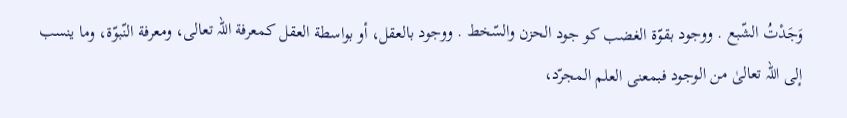وَجَدْتُ الشّبع . ووجود بقوّة الغضب کو جود الحزن والسّخط . ووجود بالعقل، أو بواسطة العقل کمعرفة اللہ تعالی، ومعرفة النّبوّة، وما ينسب إلى اللہ تعالیٰ من الوجود فبمعنی العلم المجرّد،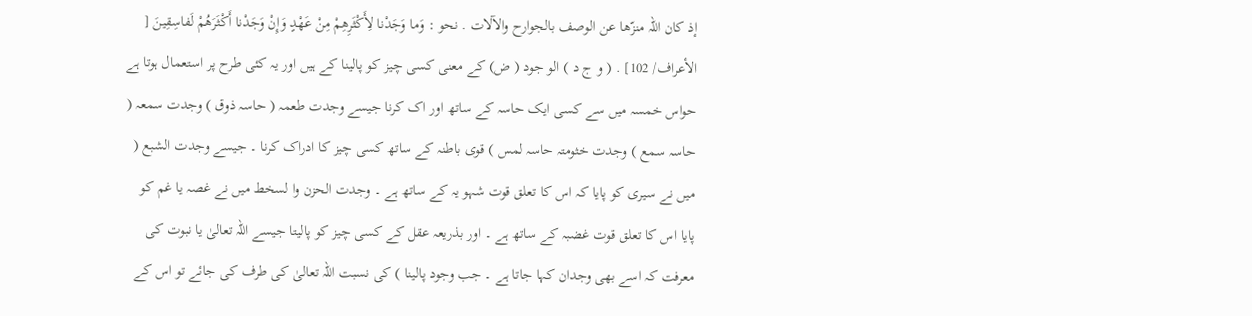إذ کان اللہ منزّها عن الوصف بالجوارح والآلات . نحو : وَما وَجَدْنا لِأَكْثَرِهِمْ مِنْ عَهْدٍ وَإِنْ وَجَدْنا أَكْثَرَهُمْ لَفاسِقِينَ [ الأعراف/ 102] . ( و ج د ) الو جود ( ض) کے معنی کسی چیز کو پالینا کے ہیں اور یہ کئی طرح پر استعمال ہوتا ہے حواس خمسہ میں سے کسی ایک حاسہ کے ساتھ اور اک کرنا جیسے وجدت طعمہ ( حاسہ ذوق ) وجدت سمعہ ( حاسہ سمع ) وجدت خثومتہ حاسہ لمس ) قوی باطنہ کے ساتھ کسی چیز کا ادراک کرنا ۔ جیسے وجدت الشبع ( میں نے سیری کو پایا کہ اس کا تعلق قوت شہو یہ کے ساتھ ہے ۔ وجدت الحزن وا لسخط میں نے غصہ یا غم کو پایا اس کا تعلق قوت غضبہ کے ساتھ ہے ۔ اور بذریعہ عقل کے کسی چیز کو پالیتا جیسے اللہ تعالیٰ یا نبوت کی معرفت کہ اسے بھی وجدان کہا جاتا ہے ۔ جب وجود پالینا ) کی نسبت اللہ تعالیٰ کی طرف کی جائے تو اس کے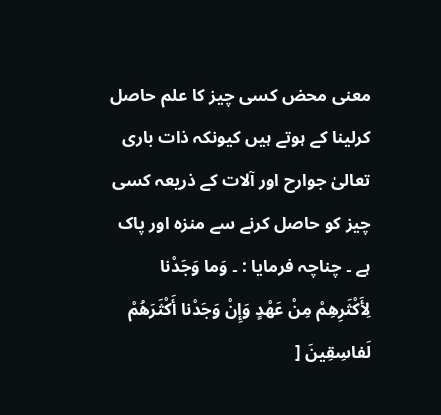معنی محض کسی چیز کا علم حاصل کرلینا کے ہوتے ہیں کیونکہ ذات باری تعالیٰ جوارح اور آلات کے ذریعہ کسی چیز کو حاصل کرنے سے منزہ اور پاک ہے ۔ چناچہ فرمایا : ۔ وَما وَجَدْنا لِأَكْثَرِهِمْ مِنْ عَهْدٍ وَإِنْ وَجَدْنا أَكْثَرَهُمْ لَفاسِقِينَ [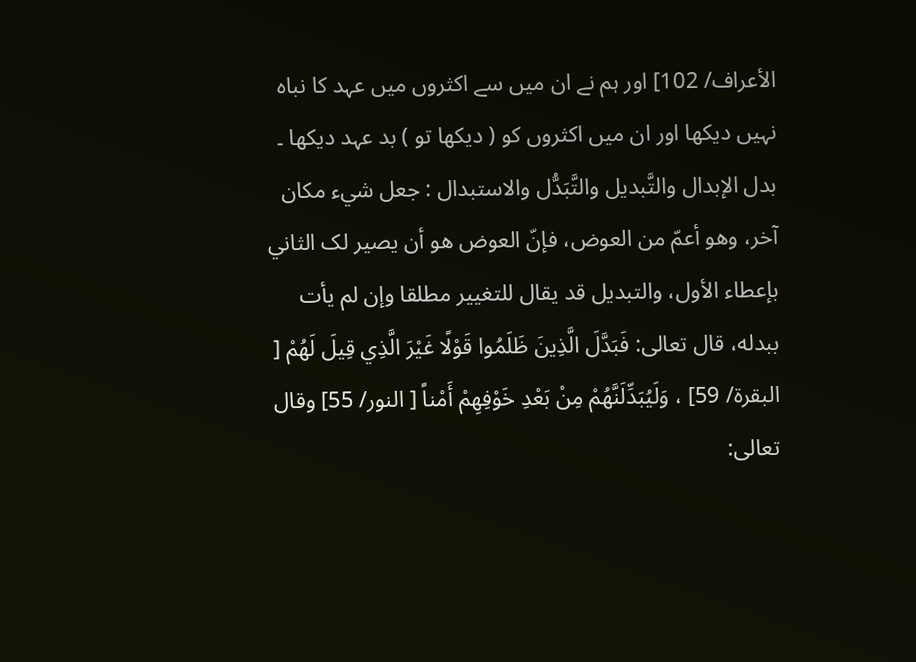الأعراف/ 102] اور ہم نے ان میں سے اکثروں میں عہد کا نباہ نہیں دیکھا اور ان میں اکثروں کو ( دیکھا تو ) بد عہد دیکھا ۔ بدل الإبدال والتَّبدیل والتَّبَدُّل والاستبدال : جعل شيء مکان آخر، وهو أعمّ من العوض، فإنّ العوض هو أن يصير لک الثاني بإعطاء الأول، والتبدیل قد يقال للتغيير مطلقا وإن لم يأت ببدله، قال تعالی: فَبَدَّلَ الَّذِينَ ظَلَمُوا قَوْلًا غَيْرَ الَّذِي قِيلَ لَهُمْ [ البقرة/ 59] ، وَلَيُبَدِّلَنَّهُمْ مِنْ بَعْدِ خَوْفِهِمْ أَمْناً [ النور/ 55] وقال تعالی: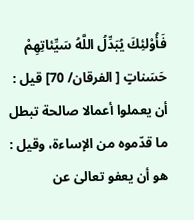فَأُوْلئِكَ يُبَدِّلُ اللَّهُ سَيِّئاتِهِمْ حَسَناتٍ [ الفرقان/ 70] قيل : أن يعملوا أعمالا صالحة تبطل ما قدّموه من الإساءة، وقیل : هو أن يعفو تعالیٰ عن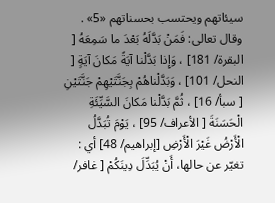سيئاتهم ويحتسب بحسناتهم «5» . وقال تعالی: فَمَنْ بَدَّلَهُ بَعْدَ ما سَمِعَهُ [ البقرة/ 181] ، وَإِذا بَدَّلْنا آيَةً مَكانَ آيَةٍ [ النحل/ 101] ، وَبَدَّلْناهُمْ بِجَنَّتَيْهِمْ جَنَّتَيْنِ [ سبأ/ 16] ، ثُمَّ بَدَّلْنا مَكانَ السَّيِّئَةِ الْحَسَنَةَ [ الأعراف/ 95] ، يَوْمَ تُبَدَّلُ الْأَرْضُ غَيْرَ الْأَرْضِ [إبراهيم/ 48] أي : تغيّر عن حالها، أَنْ يُبَدِّلَ دِينَكُمْ [ غافر/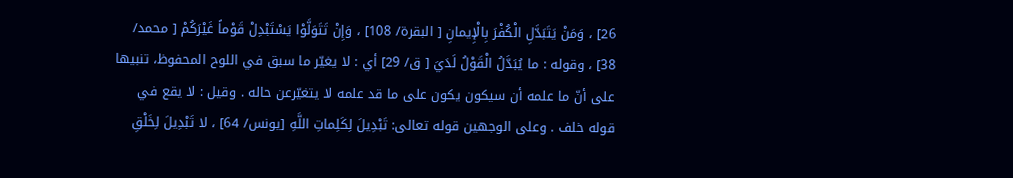26] ، وَمَنْ يَتَبَدَّلِ الْكُفْرَ بِالْإِيمانِ [ البقرة/ 108] ، وَإِنْ تَتَوَلَّوْا يَسْتَبْدِلْ قَوْماً غَيْرَكُمْ [ محمد/ 38] ، وقوله : ما يُبَدَّلُ الْقَوْلُ لَدَيَ [ ق/ 29] أي : لا يغيّر ما سبق في اللوح المحفوظ، تنبيها علی أنّ ما علمه أن سيكون يكون علی ما قد علمه لا يتغيّرعن حاله . وقیل : لا يقع في قوله خلف . وعلی الوجهين قوله تعالی: تَبْدِيلَ لِكَلِماتِ اللَّهِ [يونس/ 64] ، لا تَبْدِيلَ لِخَلْقِ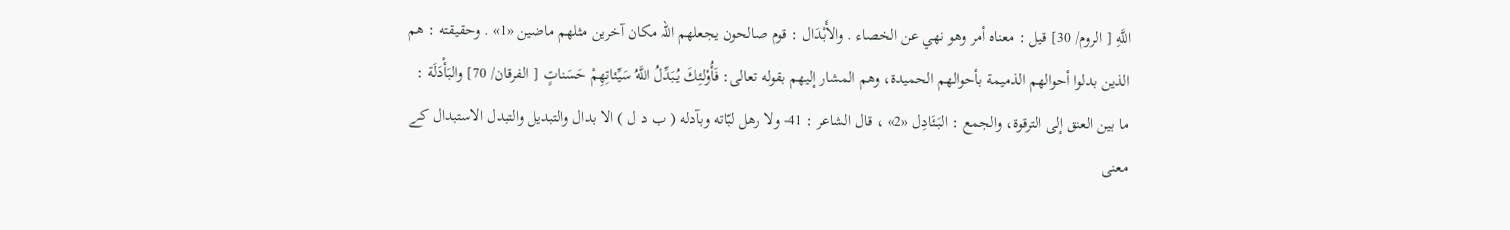اللَّهِ [ الروم/ 30] قيل : معناه أمر وهو نهي عن الخصاء . والأَبْدَال : قوم صالحون يجعلهم اللہ مکان آخرین مثلهم ماضین «1» . وحقیقته : هم الذین بدلوا أحوالهم الذمیمة بأحوالهم الحمیدة، وهم المشار إليهم بقوله تعالی: فَأُوْلئِكَ يُبَدِّلُ اللَّهُ سَيِّئاتِهِمْ حَسَناتٍ [ الفرقان/ 70] والبَأْدَلَة : ما بين العنق إلى الترقوة، والجمع : البَئَادِل «2» ، قال الشاعر : 41- ولا رهل لبّاته وبآدله ( ب د ل ) الا بدال والتبدیل والتبدل الاستبدال کے معنی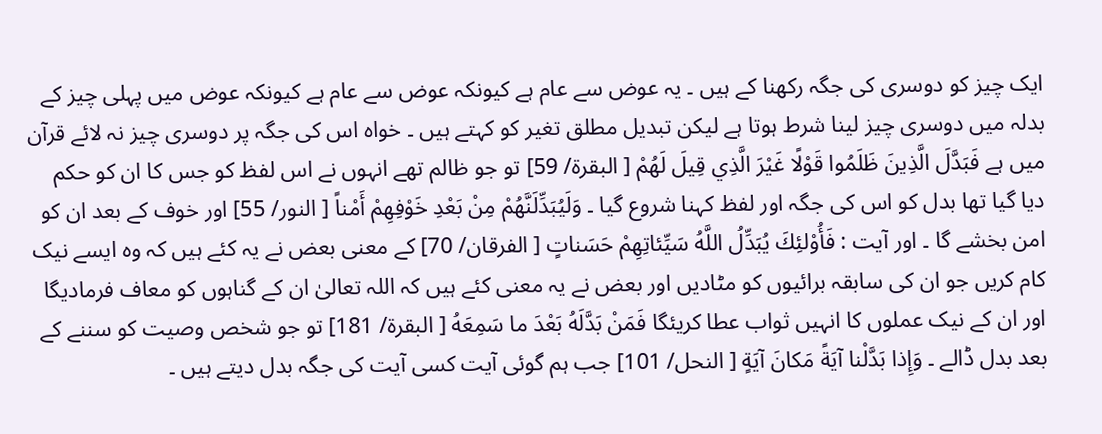ایک چیز کو دوسری کی جگہ رکھنا کے ہیں ۔ یہ عوض سے عام ہے کیونکہ عوض سے عام ہے کیونکہ عوض میں پہلی چیز کے بدلہ میں دوسری چیز لینا شرط ہوتا ہے لیکن تبدیل مطلق تغیر کو کہتے ہیں ۔ خواہ اس کی جگہ پر دوسری چیز نہ لائے قرآن میں ہے فَبَدَّلَ الَّذِينَ ظَلَمُوا قَوْلًا غَيْرَ الَّذِي قِيلَ لَهُمْ [ البقرة/ 59] تو جو ظالم تھے انہوں نے اس لفظ کو جس کا ان کو حکم دیا گیا تھا بدل کو اس کی جگہ اور لفظ کہنا شروع گیا ۔ وَلَيُبَدِّلَنَّهُمْ مِنْ بَعْدِ خَوْفِهِمْ أَمْناً [ النور/ 55] اور خوف کے بعد ان کو امن بخشے گا ۔ اور آیت : فَأُوْلئِكَ يُبَدِّلُ اللَّهُ سَيِّئاتِهِمْ حَسَناتٍ [ الفرقان/ 70] کے معنی بعض نے یہ کئے ہیں کہ وہ ایسے نیک کام کریں جو ان کی سابقہ برائیوں کو مٹادیں اور بعض نے یہ معنی کئے ہیں کہ اللہ تعالیٰ ان کے گناہوں کو معاف فرمادیگا اور ان کے نیک عملوں کا انہیں ثواب عطا کریئگا فَمَنْ بَدَّلَهُ بَعْدَ ما سَمِعَهُ [ البقرة/ 181] تو جو شخص وصیت کو سننے کے بعد بدل ڈالے ۔ وَإِذا بَدَّلْنا آيَةً مَكانَ آيَةٍ [ النحل/ 101] جب ہم گوئی آیت کسی آیت کی جگہ بدل دیتے ہیں ۔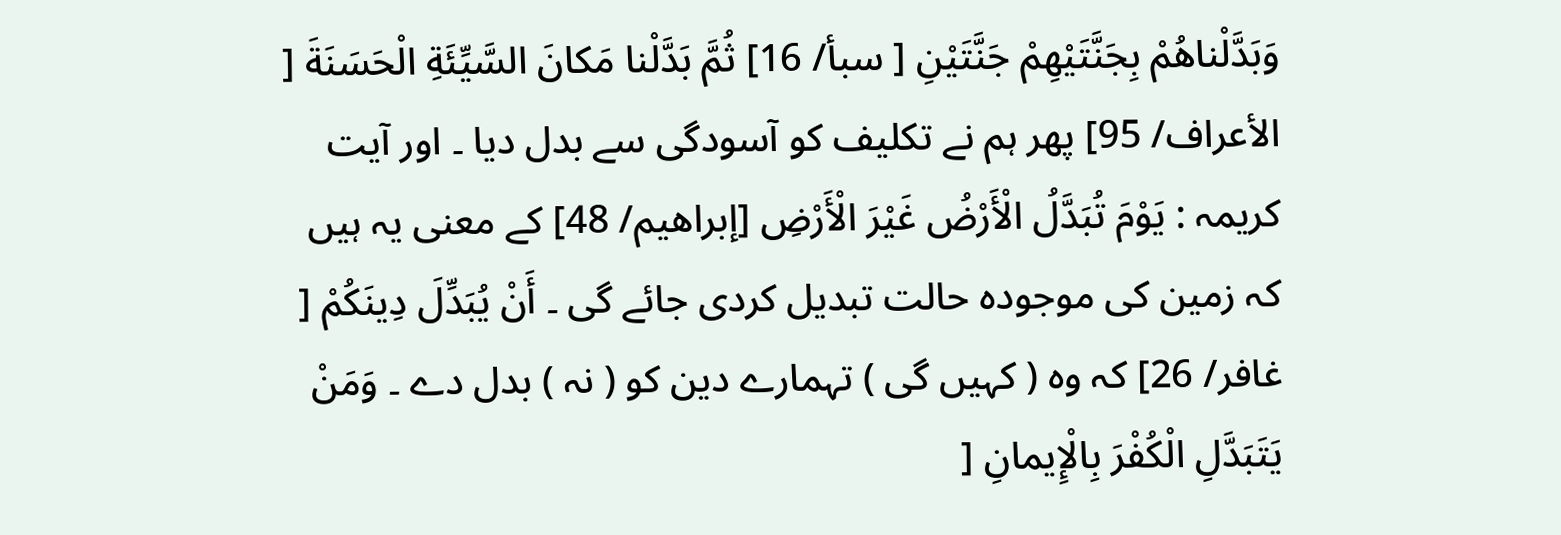وَبَدَّلْناهُمْ بِجَنَّتَيْهِمْ جَنَّتَيْنِ [ سبأ/ 16] ثُمَّ بَدَّلْنا مَكانَ السَّيِّئَةِ الْحَسَنَةَ [ الأعراف/ 95] پھر ہم نے تکلیف کو آسودگی سے بدل دیا ۔ اور آیت کریمہ : يَوْمَ تُبَدَّلُ الْأَرْضُ غَيْرَ الْأَرْضِ [إبراهيم/ 48] کے معنی یہ ہیں کہ زمین کی موجودہ حالت تبدیل کردی جائے گی ۔ أَنْ يُبَدِّلَ دِينَكُمْ [ غافر/ 26] کہ وہ ( کہیں گی ) تہمارے دین کو ( نہ ) بدل دے ۔ وَمَنْ يَتَبَدَّلِ الْكُفْرَ بِالْإِيمانِ [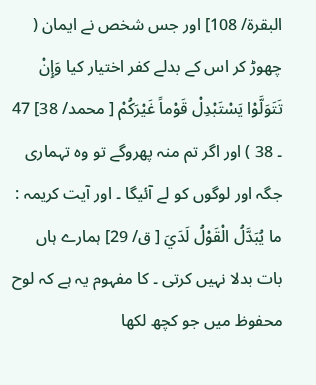البقرة/ 108] اور جس شخص نے ایمان ( چھوڑ کر اس کے بدلے کفر اختیار کیا وَإِنْ تَتَوَلَّوْا يَسْتَبْدِلْ قَوْماً غَيْرَكُمْ [ محمد/ 38] 47 ۔ 38 ) اور اگر تم منہ پھروگے تو وہ تہماری جگہ اور لوگوں کو لے آئیگا ۔ اور آیت کریمہ : ما يُبَدَّلُ الْقَوْلُ لَدَيَ [ ق/ 29] ہمارے ہاں بات بدلا نہیں کرتی ۔ کا مفہوم یہ ہے کہ لوح محفوظ میں جو کچھ لکھا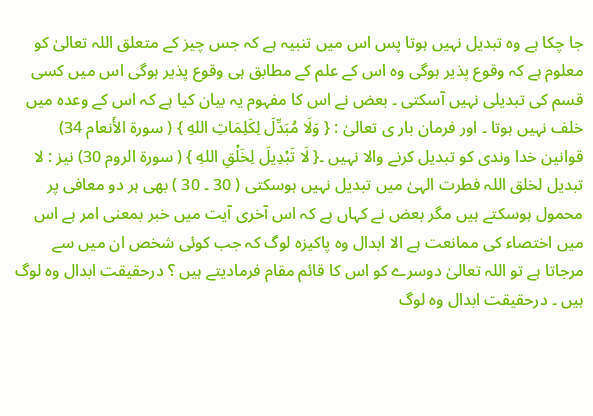جا چکا ہے وہ تبدیل نہیں ہوتا پس اس میں تنبیہ ہے کہ جس چیز کے متعلق اللہ تعالیٰ کو معلوم ہے کہ وقوع پذیر ہوگی وہ اس کے علم کے مطابق ہی وقوع پذیر ہوگی اس میں کسی قسم کی تبدیلی نہیں آسکتی ۔ بعض نے اس کا مفہوم یہ بیان کیا ہے کہ اس کے وعدہ میں خلف نہیں ہوتا ۔ اور فرمان بار ی تعالیٰ : { وَلَا مُبَدِّلَ لِكَلِمَاتِ اللهِ } ( سورة الأَنعام 34) قوانین خدا وندی کو تبدیل کرنے والا نہیں ۔{ لَا تَبْدِيلَ لِخَلْقِ اللهِ } ( سورة الروم 30) نیز : لا تبدیل لخلق اللہ فطرت الہیٰ میں تبدیل نہیں ہوسکتی ( 30 ۔ 30 ) بھی ہر دو معافی پر محمول ہوسکتے ہیں مگر بعض نے کہاں ہے کہ اس آخری آیت میں خبر بمعنی امر ہے اس میں اختصاء کی ممانعت ہے الا ابدال وہ پاکیزہ لوگ کہ جب کوئی شخص ان میں سے مرجاتا ہے تو اللہ تعالیٰ دوسرے کو اس کا قائم مقام فرمادیتے ہیں ؟ درحقیقت ابدال وہ لوگ ہیں ۔ درحقیقت ابدال وہ لوگ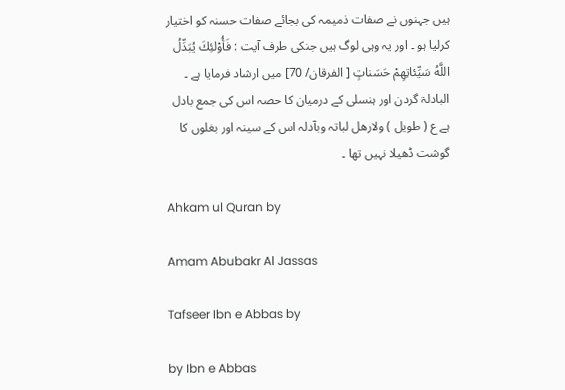ہیں جہنوں نے صفات ذمیمہ کی بجائے صفات حسنہ کو اختیار کرلیا ہو ۔ اور یہ وہی لوگ ہیں جنکی طرف آیت : فَأُوْلئِكَ يُبَدِّلُ اللَّهُ سَيِّئاتِهِمْ حَسَناتٍ [ الفرقان/ 70] میں ارشاد فرمایا ہے ۔ البادلۃ گردن اور ہنسلی کے درمیان کا حصہ اس کی جمع بادل ہے ع ( طویل ) ولارھل لباتہ وبآدلہ اس کے سینہ اور بغلوں کا گوشت ڈھیلا نہیں تھا ۔

Ahkam ul Quran by

Amam Abubakr Al Jassas

Tafseer Ibn e Abbas by

by Ibn e Abbas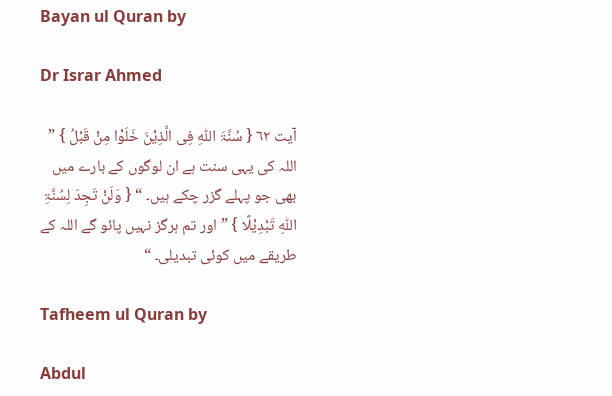Bayan ul Quran by

Dr Israr Ahmed

آیت ٦٢ { سُنَّۃَ اللّٰہِ فِی الَّذِیْنَ خَلَوْا مِنْ قَبْلُ } ” اللہ کی یہی سنت ہے ان لوگوں کے بارے میں بھی جو پہلے گزر چکے ہیں۔ “ { وَلَنْ تَجِدَ لِسُنَّۃِ اللّٰہِ تَبْدِیْلًا } ” اور تم ہرگز نہیں پائو گے اللہ کے طریقے میں کوئی تبدیلی۔ “

Tafheem ul Quran by

Abdul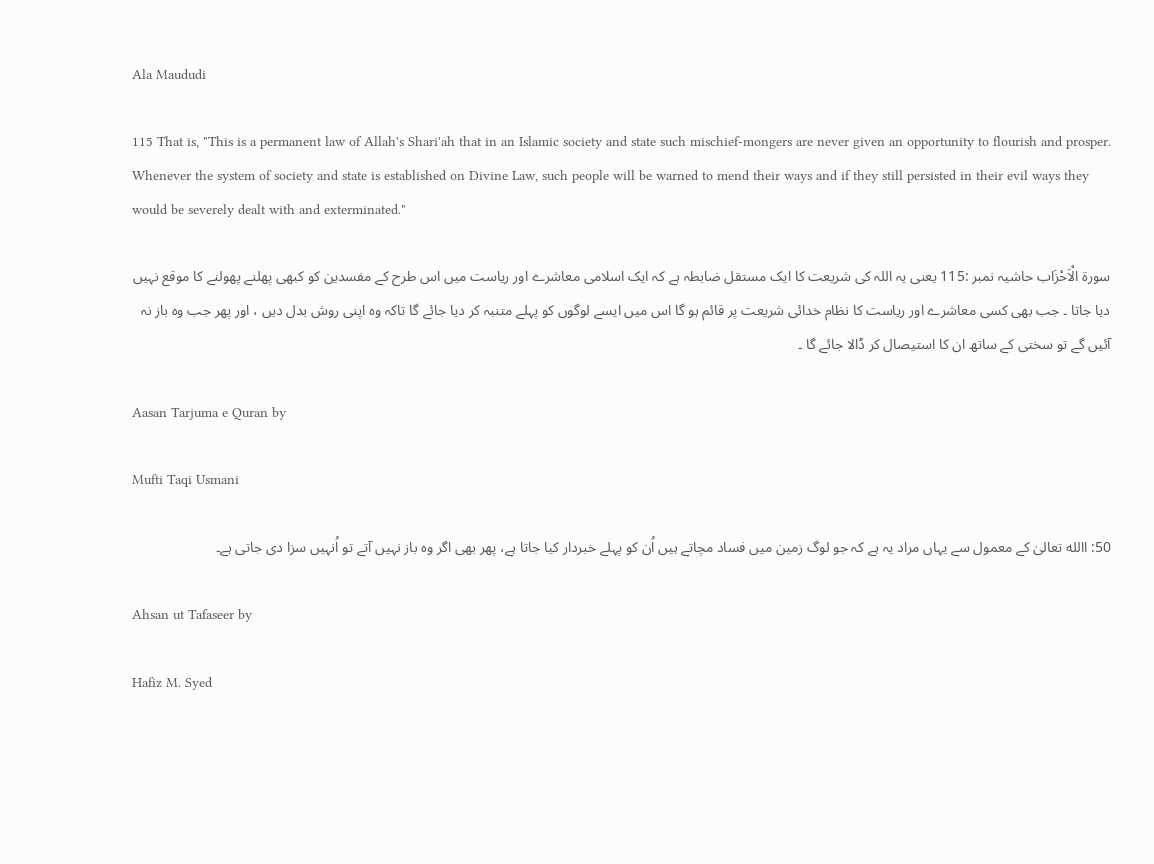Ala Maududi

115 That is, "This is a permanent law of Allah's Shari'ah that in an Islamic society and state such mischief-mongers are never given an opportunity to flourish and prosper. Whenever the system of society and state is established on Divine Law, such people will be warned to mend their ways and if they still persisted in their evil ways they would be severely dealt with and exterminated."

سورة الْاَحْزَاب حاشیہ نمبر :115 یعنی یہ اللہ کی شریعت کا ایک مستقل ضابطہ ہے کہ ایک اسلامی معاشرے اور ریاست میں اس طرح کے مفسدین کو کبھی پھلنے پھولنے کا موقع نہیں دیا جاتا ۔ جب بھی کسی معاشرے اور ریاست کا نظام خدائی شریعت پر قائم ہو گا اس میں ایسے لوگوں کو پہلے متنبہ کر دیا جائے گا تاکہ وہ اپنی روش بدل دیں ، اور پھر جب وہ باز نہ آئیں گے تو سختی کے ساتھ ان کا استیصال کر ڈالا جائے گا ۔

Aasan Tarjuma e Quran by

Mufti Taqi Usmani

50: االله تعالیٰ کے معمول سے یہاں مراد یہ ہے کہ جو لوگ زمین میں فساد مچاتے ہیں اُن کو پہلے خبردار کیا جاتا ہے، پھر بھی اگر وہ باز نہیں آتے تو اُنہیں سزا دی جاتی ہے۔

Ahsan ut Tafaseer by

Hafiz M. Syed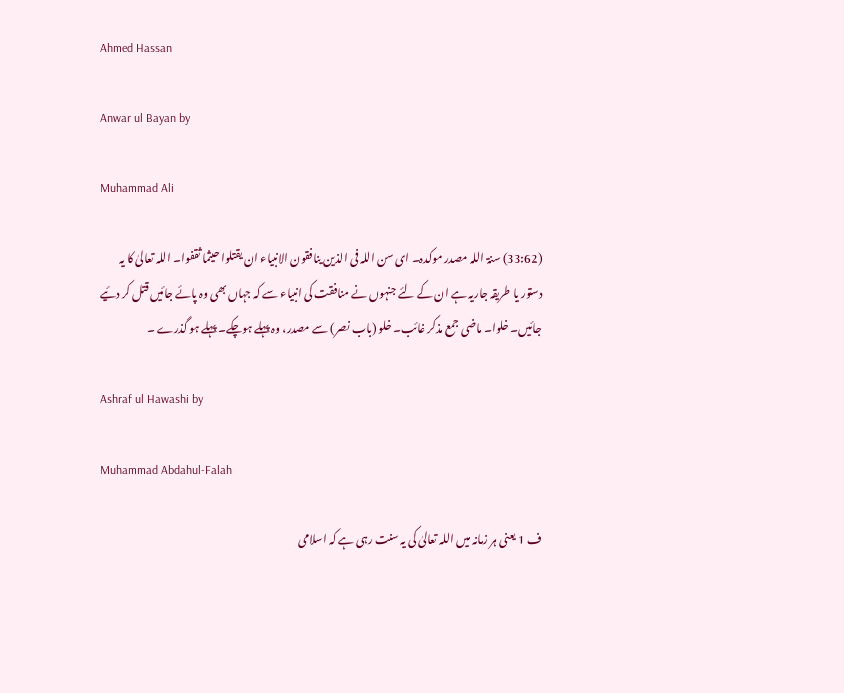Ahmed Hassan

Anwar ul Bayan by

Muhammad Ali

(33:62) سنۃ اللہ مصدر موکدہ۔ ای سن اللہ فی الذین ینافقون الانبیاء ان یقتلوا حیثما ثقفوا۔ اللہ تعالیٰ کا یہ دستور یا طریقہ جاریہ ہے ان کے لئے جنہوں نے منافقت کی انبیاء سے کہ جہاں بھی وہ پائے جائیں قتل کر دئیے جائیں۔ خلوا۔ ماضی جمع مذکر غائب۔ خلو (باب نصر) سے مصدر، وہ پہلے ہوچکے۔ پہلے ہو گذرے ۔

Ashraf ul Hawashi by

Muhammad Abdahul-Falah

ف 1 یعنی ہر زمانہ میں اللہ تعالیٰ کی یہ سنت رہی ہے کہ اسلامی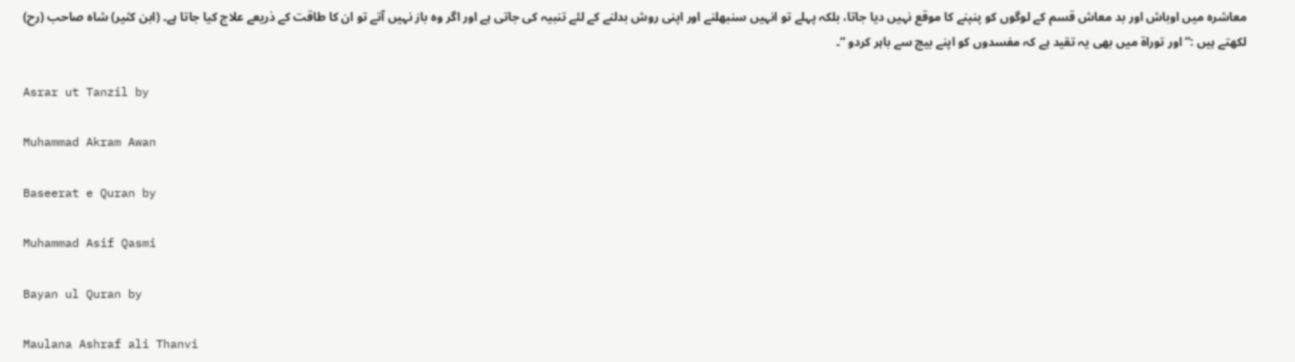معاشرہ میں اوباش اور بد معاش قسم کے لوگوں کو پنپنے کا موقع نہیں دیا جاتا، بلکہ پہلے تو انہیں سنبھلنے اور اپنی روش بدلنے کے لئے تنبیہ کی جاتی ہے اور اگر وہ باز نہیں آتے تو ان کا طاقت کے ذریعے علاج کیا جاتا ہے۔ (ابن کثیر) شاہ صاحب (رح) لکھتے ہیں :” اور توراۃ میں بھی یہ تقید ہے کہ مفسدوں کو اپنے بیچ سے باہر کردو “۔

Asrar ut Tanzil by

Muhammad Akram Awan

Baseerat e Quran by

Muhammad Asif Qasmi

Bayan ul Quran by

Maulana Ashraf ali Thanvi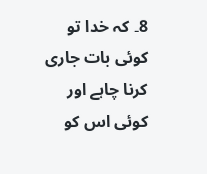8۔ کہ خدا تو کوئی بات جاری کرنا چاہے اور کوئی اس کو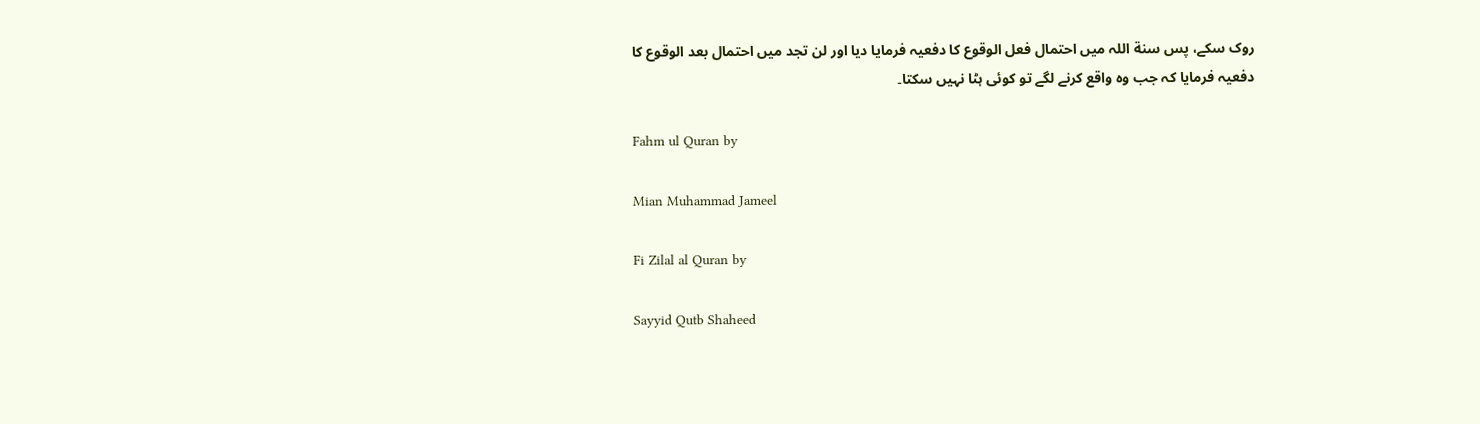روک سکے، پس سنة اللہ میں احتمال فعل الوقوع کا دفعیہ فرمایا دیا اور لن تجد میں احتمال بعد الوقوع کا دفعیہ فرمایا کہ جب وہ واقع کرنے لگے تو کوئی ہٹا نہیں سکتا۔

Fahm ul Quran by

Mian Muhammad Jameel

Fi Zilal al Quran by

Sayyid Qutb Shaheed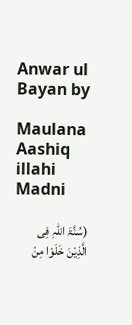Anwar ul Bayan by

Maulana Aashiq illahi Madni

(سُنَّۃَ اللّٰہِ فِی الَّذِیْنَ خَلَوْا مِنْ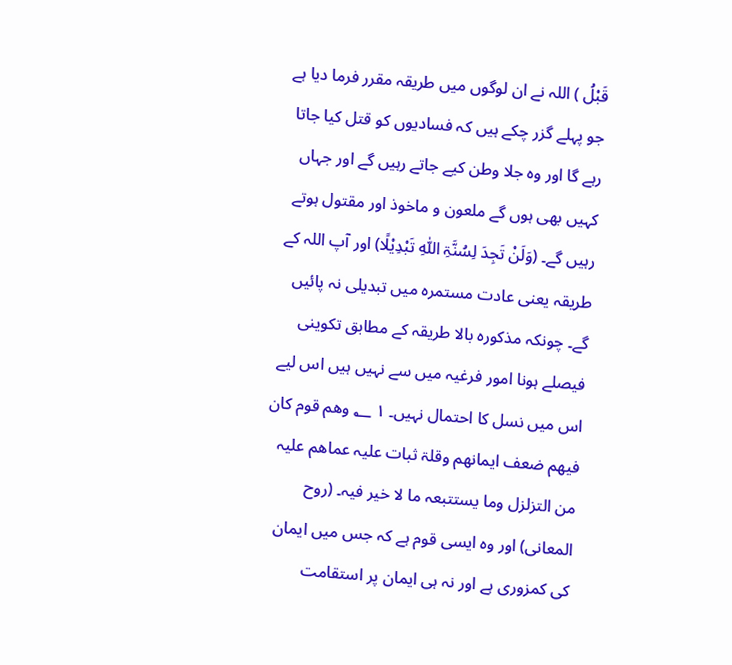قَبْلُ ) اللہ نے ان لوگوں میں طریقہ مقرر فرما دیا ہے جو پہلے گزر چکے ہیں کہ فسادیوں کو قتل کیا جاتا رہے گا اور وہ جلا وطن کیے جاتے رہیں گے اور جہاں کہیں بھی ہوں گے ملعون و ماخوذ اور مقتول ہوتے رہیں گے۔ (وَلَنْ تَجِدَ لِسُنَّۃِ اللّٰہِ تَبْدِیْلًا) اور آپ اللہ کے طریقہ یعنی عادت مستمرہ میں تبدیلی نہ پائیں گے۔ چونکہ مذکورہ بالا طریقہ کے مطابق تکوینی فیصلے ہونا امور فرغیہ میں سے نہیں ہیں اس لیے اس میں نسل کا احتمال نہیں۔ ١ ؂ وھم قوم کان فیھم ضعف ایمانھم وقلۃ ثبات علیہ عماھم علیہ من التزلزل وما یستتبعہ ما لا خیر فیہ۔ (روح المعانی) اور وہ ایسی قوم ہے کہ جس میں ایمان کی کمزوری ہے اور نہ ہی ایمان پر استقامت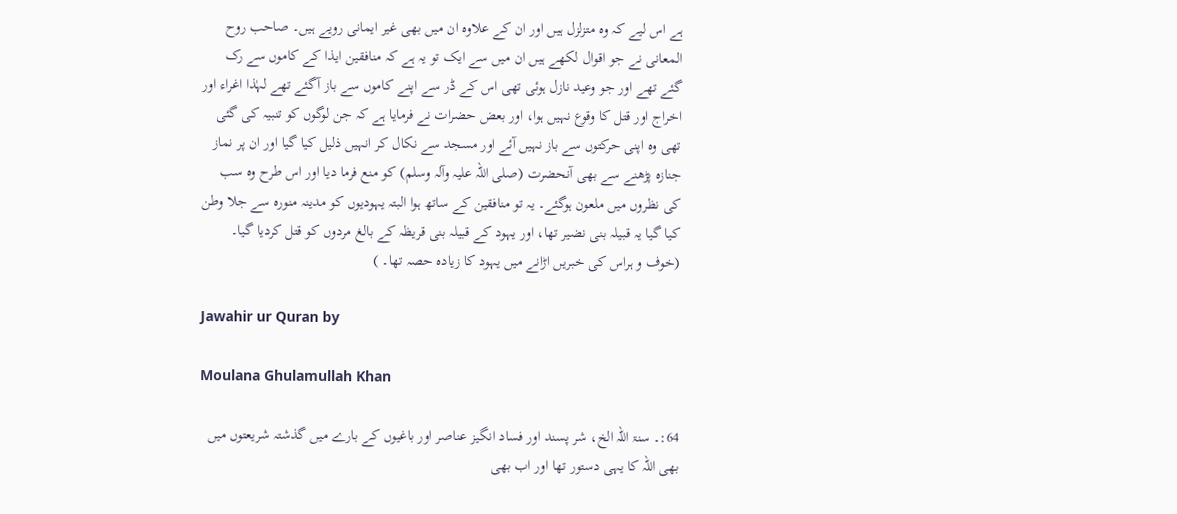ہے اس لیے کہ وہ متزلزل ہیں اور ان کے علاوہ ان میں بھی غیر ایمانی رویے ہیں۔ صاحب روح المعانی نے جو اقوال لکھے ہیں ان میں سے ایک تو یہ ہے کہ منافقین ایذا کے کاموں سے رک گئے تھے اور جو وعید نازل ہوئی تھی اس کے ڈر سے اپنے کاموں سے باز آگئے تھے لہٰذا اغراء اور اخراج اور قتل کا وقوع نہیں ہوا، اور بعض حضرات نے فرمایا ہے کہ جن لوگوں کو تنبیہ کی گئی تھی وہ اپنی حرکتوں سے باز نہیں آئے اور مسجد سے نکال کر انہیں ذلیل کیا گیا اور ان پر نماز جنازہ پڑھنے سے بھی آنحضرت (صلی اللہ علیہ وآلہ وسلم) کو منع فرما دیا اور اس طرح وہ سب کی نظروں میں ملعون ہوگئے۔ یہ تو منافقین کے ساتھ ہوا البتہ یہودیوں کو مدینہ منورہ سے جلا وطن کیا گیا یہ قبیلہ بنی نضیر تھا، اور یہود کے قبیلہ بنی قریظہ کے بالغ مردوں کو قتل کردیا گیا۔ (خوف و ہراس کی خبریں اڑانے میں یہود کا زیادہ حصہ تھا۔ )

Jawahir ur Quran by

Moulana Ghulamullah Khan

64:۔ سنۃ اللہ الخ، شر پسند اور فساد انگیز عناصر اور باغیوں کے بارے میں گذشتہ شریعتوں میں بھی اللہ کا یہی دستور تھا اور اب بھی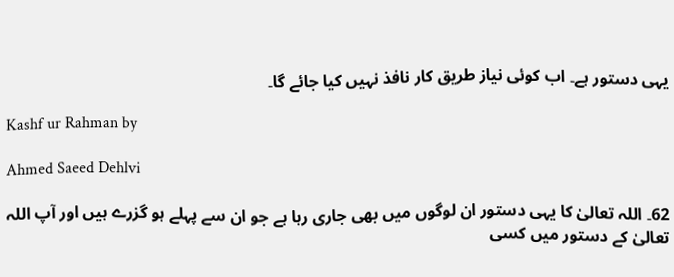یہی دستور ہے۔ اب کوئی نیاز طریق کار نافذ نہیں کیا جائے گا۔

Kashf ur Rahman by

Ahmed Saeed Dehlvi

62۔ اللہ تعالیٰ کا یہی دستور ان لوگوں میں بھی جاری رہا ہے جو ان سے پہلے ہو گزرے ہیں اور آپ اللہ تعالیٰ کے دستور میں کسی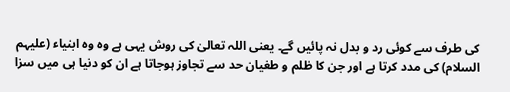کی طرف سے کوئی رد و بدل نہ پائیں گے۔ یعنی اللہ تعالیٰ کی روش یہی ہے وہ وہ ابنیاء (علیہم السلام) کی مدد کرتا ہے اور جن کا ظلم و طغیان حد سے تجاوز ہوجاتا ہے ان کو دنیا ہی میں سزا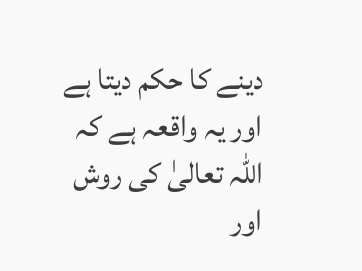دینے کا حکم دیتا ہے اور یہ واقعہ ہے کہ اللہ تعالیٰ کی روش اور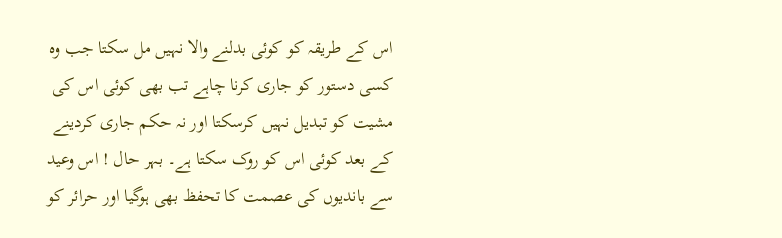اس کے طریقہ کو کوئی بدلنے والا نہیں مل سکتا جب وہ کسی دستور کو جاری کرنا چاہے تب بھی کوئی اس کی مشیت کو تبدیل نہیں کرسکتا اور نہ حکم جاری کردینے کے بعد کوئی اس کو روک سکتا ہے۔ بہر حال ! اس وعید سے باندیوں کی عصمت کا تحفظ بھی ہوگیا اور حرائر کو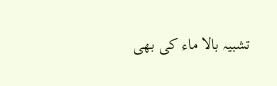تشبیہ بالا ماء کی بھی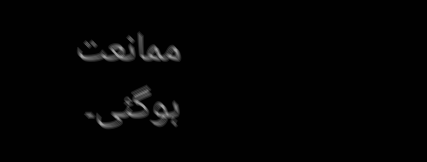ممانعت ہوگئی۔